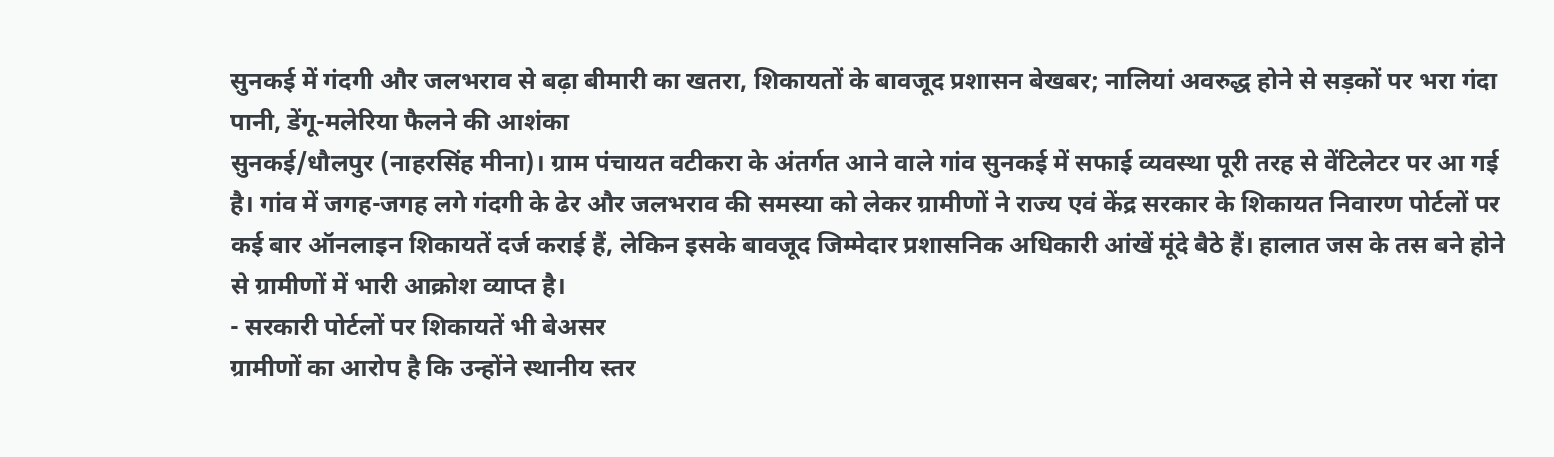सुनकई में गंदगी और जलभराव से बढ़ा बीमारी का खतरा, शिकायतों के बावजूद प्रशासन बेखबर; नालियां अवरुद्ध होने से सड़कों पर भरा गंदा पानी, डेंगू-मलेरिया फैलने की आशंका
सुनकई/धौलपुर (नाहरसिंह मीना)। ग्राम पंचायत वटीकरा के अंतर्गत आने वाले गांव सुनकई में सफाई व्यवस्था पूरी तरह से वेंटिलेटर पर आ गई है। गांव में जगह-जगह लगे गंदगी के ढेर और जलभराव की समस्या को लेकर ग्रामीणों ने राज्य एवं केंद्र सरकार के शिकायत निवारण पोर्टलों पर कई बार ऑनलाइन शिकायतें दर्ज कराई हैं, लेकिन इसके बावजूद जिम्मेदार प्रशासनिक अधिकारी आंखें मूंदे बैठे हैं। हालात जस के तस बने होने से ग्रामीणों में भारी आक्रोश व्याप्त है।
- सरकारी पोर्टलों पर शिकायतें भी बेअसर
ग्रामीणों का आरोप है कि उन्होंने स्थानीय स्तर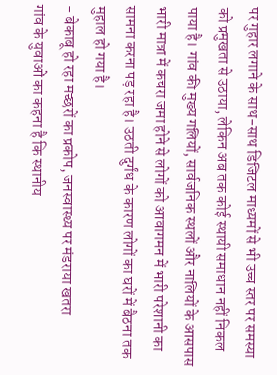पर गुहार लगाने के साथ-साथ डिजिटल माध्यमों से भी उच्च स्तर पर समस्या को प्रमुखता से उठाया, लेकिन अब तक कोई स्थायी समाधान नहीं निकल पाया है। गांव की मुख्य गलियों, सार्वजनिक स्थलों और नालियों के आसपास भारी मात्रा में कचरा जमा होने से लोगों को आवागमन में भारी परेशानी का सामना करना पड़ रहा है। उठती दुर्गंध के कारण लोगों का घरों में बैठना तक मुहाल हो गया है।
- बेकाबू हो रहा मच्छरों का प्रकोप, जनस्वास्थ्य पर मंडराया खतरा
गांव के युवाओं का कहना है कि स्थानीय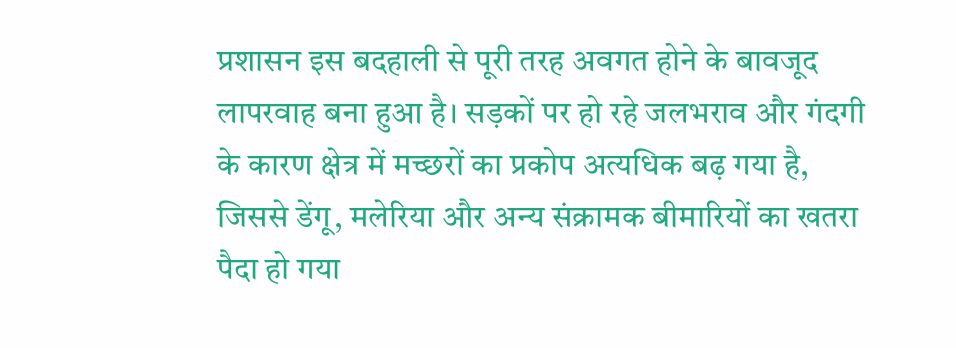प्रशासन इस बदहाली से पूरी तरह अवगत होने के बावजूद लापरवाह बना हुआ है। सड़कों पर हो रहे जलभराव और गंदगी के कारण क्षेत्र में मच्छरों का प्रकोप अत्यधिक बढ़ गया है, जिससे डेंगू, मलेरिया और अन्य संक्रामक बीमारियों का खतरा पैदा हो गया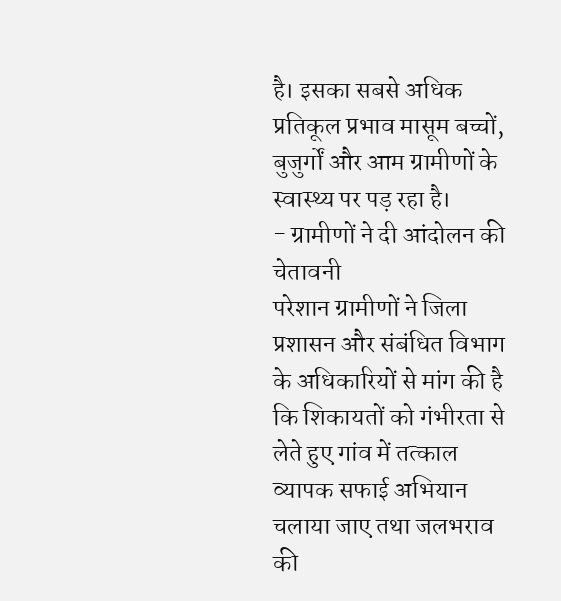है। इसका सबसे अधिक प्रतिकूल प्रभाव मासूम बच्चों, बुजुर्गों और आम ग्रामीणों के स्वास्थ्य पर पड़ रहा है।
- ग्रामीणों ने दी आंदोलन की चेतावनी
परेशान ग्रामीणों ने जिला प्रशासन और संबंधित विभाग के अधिकारियों से मांग की है कि शिकायतों को गंभीरता से लेते हुए गांव में तत्काल व्यापक सफाई अभियान चलाया जाए तथा जलभराव की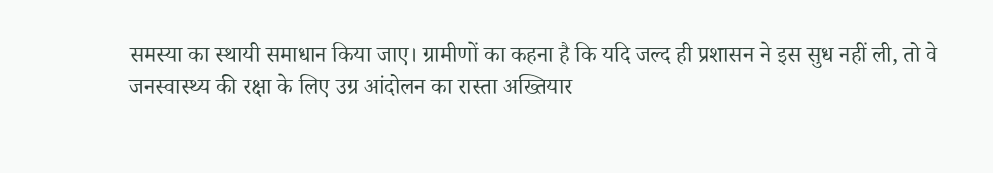समस्या का स्थायी समाधान किया जाए। ग्रामीणों का कहना है कि यदि जल्द ही प्रशासन ने इस सुध नहीं ली, तो वे जनस्वास्थ्य की रक्षा के लिए उग्र आंदोलन का रास्ता अख्तियार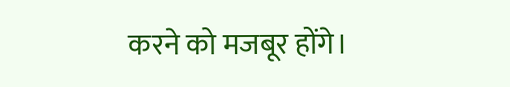करने को मजबूर होंगे।